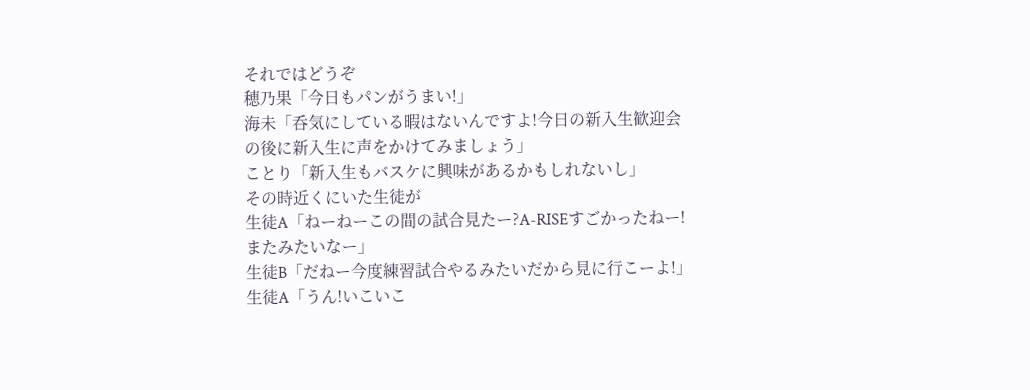それではどうぞ
穂乃果「今日もパンがうまい!」
海未「呑気にしている暇はないんですよ!今日の新入生歓迎会の後に新入生に声をかけてみましょう」
ことり「新入生もバスケに興味があるかもしれないし」
その時近くにいた生徒が
生徒A「ねーねーこの間の試合見たー?A-RISEすごかったねー!またみたいなー」
生徒B「だねー今度練習試合やるみたいだから見に行こーよ!」
生徒A「うん!いこいこ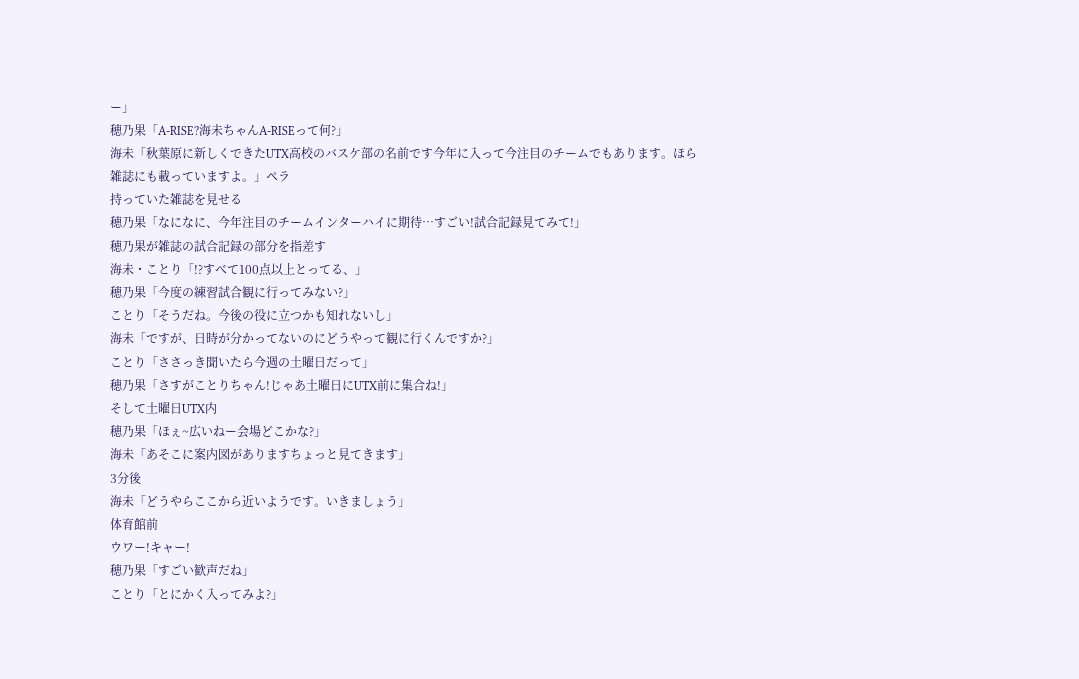ー」
穂乃果「A-RISE?海未ちゃんA-RISEって何?」
海未「秋葉原に新しくできたUTX高校のバスケ部の名前です今年に入って今注目のチームでもあります。ほら雑誌にも載っていますよ。」ペラ
持っていた雑誌を見せる
穂乃果「なになに、今年注目のチームインターハイに期待…すごい!試合記録見てみて!」
穂乃果が雑誌の試合記録の部分を指差す
海未・ことり「!?すべて100点以上とってる、」
穂乃果「今度の練習試合観に行ってみない?」
ことり「そうだね。今後の役に立つかも知れないし」
海未「ですが、日時が分かってないのにどうやって観に行くんですか?」
ことり「ささっき聞いたら今週の土曜日だって」
穂乃果「さすがことりちゃん!じゃあ土曜日にUTX前に集合ね!」
そして土曜日UTX内
穂乃果「ほぇ~広いねー会場どこかな?」
海未「あそこに案内図がありますちょっと見てきます」
3分後
海未「どうやらここから近いようです。いきましょう」
体育館前
ウワー!キャー!
穂乃果「すごい歓声だね」
ことり「とにかく入ってみよ?」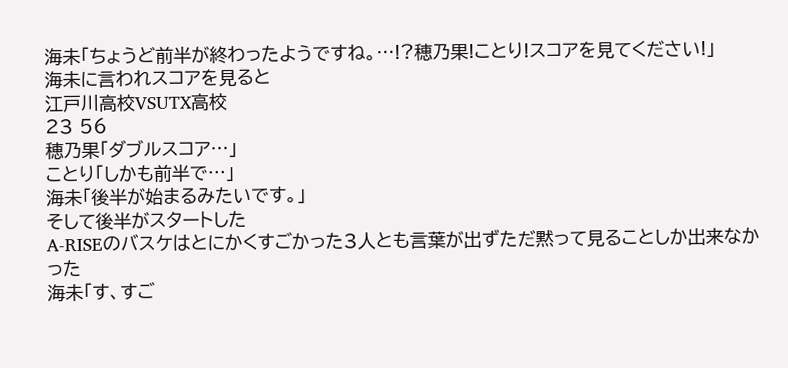海未「ちょうど前半が終わったようですね。…!?穂乃果!ことり!スコアを見てください!」
海未に言われスコアを見ると
江戸川高校VSUTX高校
23 56
穂乃果「ダブルスコア…」
ことり「しかも前半で…」
海未「後半が始まるみたいです。」
そして後半がスタートした
A-RISEのバスケはとにかくすごかった3人とも言葉が出ずただ黙って見ることしか出来なかった
海未「す、すご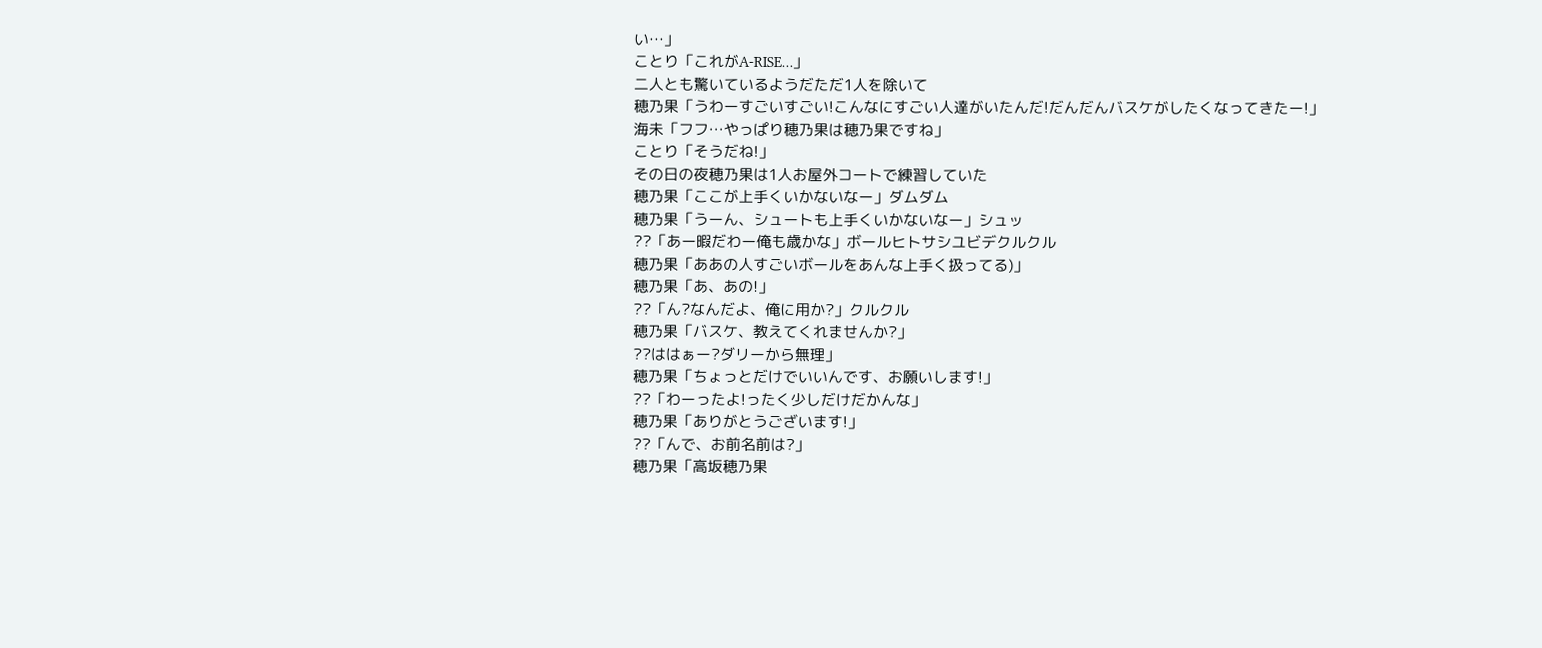い…」
ことり「これがA-RISE…」
二人とも驚いているようだただ1人を除いて
穂乃果「うわーすごいすごい!こんなにすごい人達がいたんだ!だんだんバスケがしたくなってきたー!」
海未「フフ…やっぱり穂乃果は穂乃果ですね」
ことり「そうだね!」
その日の夜穂乃果は1人お屋外コートで練習していた
穂乃果「ここが上手くいかないなー」ダムダム
穂乃果「うーん、シュートも上手くいかないなー」シュッ
??「あー暇だわー俺も歳かな」ボールヒトサシユビデクルクル
穂乃果「ああの人すごいボールをあんな上手く扱ってる)」
穂乃果「あ、あの!」
??「ん?なんだよ、俺に用か?」クルクル
穂乃果「バスケ、教えてくれませんか?」
??ははぁー?ダリーから無理」
穂乃果「ちょっとだけでいいんです、お願いします!」
??「わーったよ!ったく少しだけだかんな」
穂乃果「ありがとうございます!」
??「んで、お前名前は?」
穂乃果「高坂穂乃果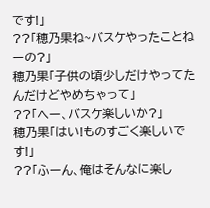です!」
??「穂乃果ね~バスケやったことねーの?」
穂乃果「子供の頃少しだけやってたんだけどやめちゃって」
??「へー、バスケ楽しいか?」
穂乃果「はい!ものすごく楽しいです!」
??「ふーん、俺はそんなに楽し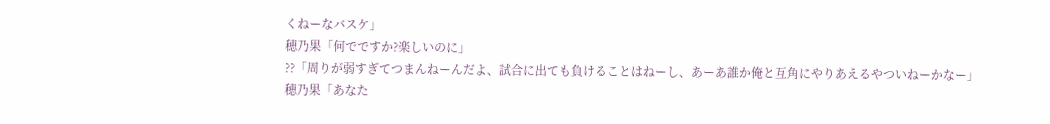くねーなバスケ」
穂乃果「何でですか?楽しいのに」
??「周りが弱すぎてつまんねーんだよ、試合に出ても負けることはねーし、あーあ誰か俺と互角にやりあえるやついねーかなー」
穂乃果「あなた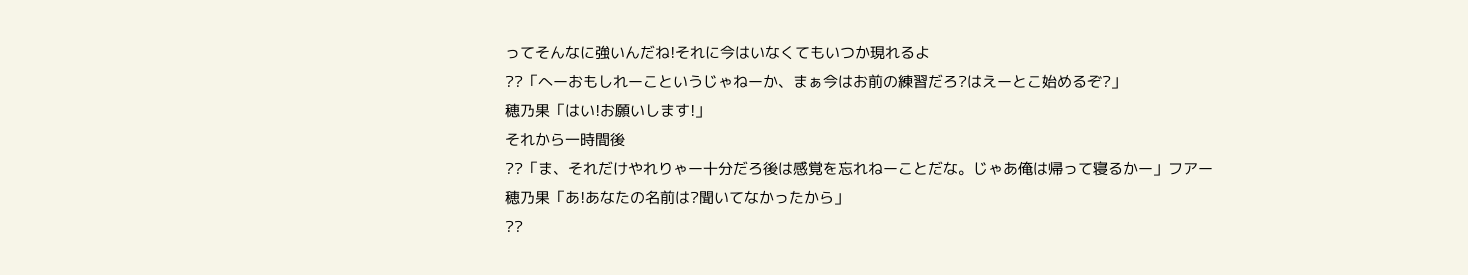ってそんなに強いんだね!それに今はいなくてもいつか現れるよ
??「へーおもしれーこというじゃねーか、まぁ今はお前の練習だろ?はえーとこ始めるぞ?」
穂乃果「はい!お願いします!」
それから一時間後
??「ま、それだけやれりゃー十分だろ後は感覚を忘れねーことだな。じゃあ俺は帰って寝るかー」フアー
穂乃果「あ!あなたの名前は?聞いてなかったから」
??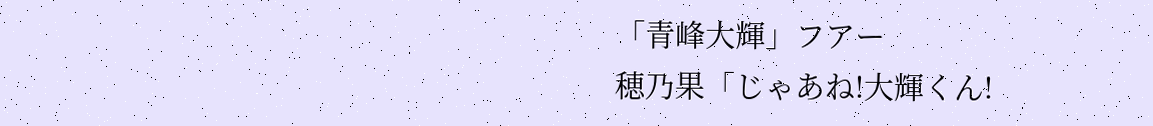「青峰大輝」フアー
穂乃果「じゃあね!大輝くん!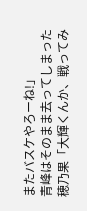またバスケやろーね!」
青峰はそのまま去ってしまった
穂乃果「大輝くんか、戦ってみ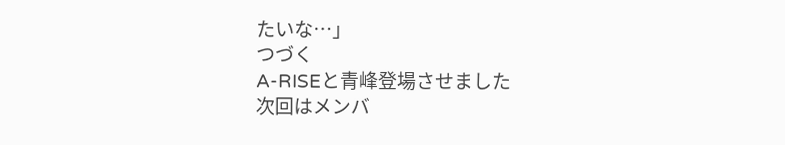たいな…」
つづく
A-RISEと青峰登場させました
次回はメンバ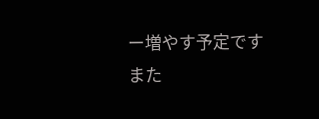ー増やす予定です
また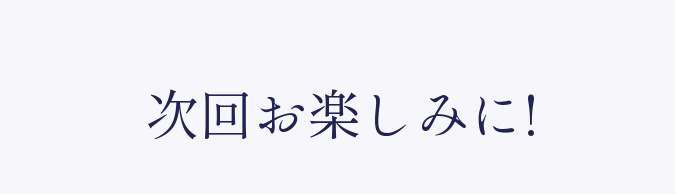次回お楽しみに!